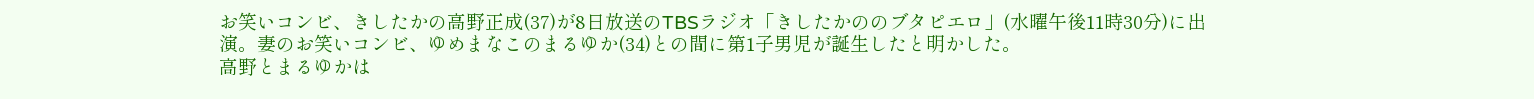お笑いコンビ、きしたかの高野正成(37)が8日放送のTBSラジオ「きしたかののブタピエロ」(水曜午後11時30分)に出演。妻のお笑いコンビ、ゆめまなこのまるゆか(34)との間に第1子男児が誕生したと明かした。
高野とまるゆかは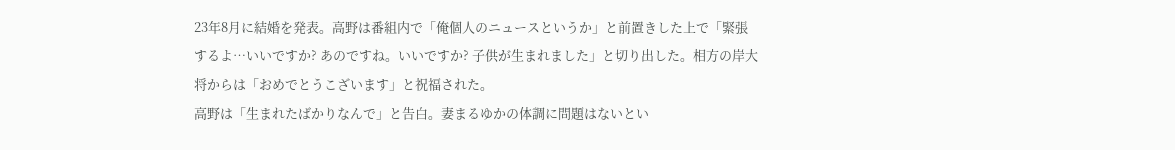23年8月に結婚を発表。高野は番組内で「俺個人のニュースというか」と前置きした上で「緊張するよ…いいですか? あのですね。いいですか? 子供が生まれました」と切り出した。相方の岸大将からは「おめでとうこざいます」と祝福された。
高野は「生まれたばかりなんで」と告白。妻まるゆかの体調に問題はないとい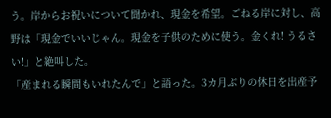う。岸からお祝いについて聞かれ、現金を希望。ごねる岸に対し、高野は「現金でいいじゃん。現金を子供のために使う。金くれ! うるさい!」と絶叫した。
「産まれる瞬間もいれたんで」と語った。3カ月ぶりの休日を出産予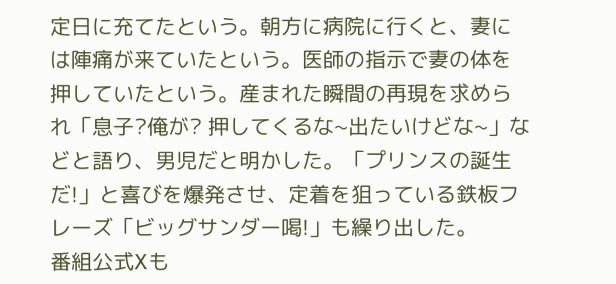定日に充てたという。朝方に病院に行くと、妻には陣痛が来ていたという。医師の指示で妻の体を押していたという。産まれた瞬間の再現を求められ「息子?俺が? 押してくるな~出たいけどな~」などと語り、男児だと明かした。「プリンスの誕生だ!」と喜びを爆発させ、定着を狙っている鉄板フレーズ「ビッグサンダー喝!」も繰り出した。
番組公式Xも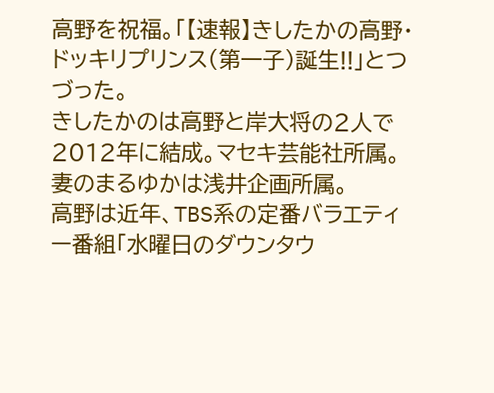高野を祝福。「【速報】きしたかの高野・ドッキリプリンス(第一子)誕生!!」とつづった。
きしたかのは高野と岸大将の2人で2012年に結成。マセキ芸能社所属。妻のまるゆかは浅井企画所属。
高野は近年、TBS系の定番バラエティー番組「水曜日のダウンタウ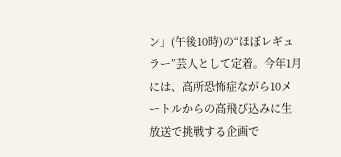ン」(午後10時)の“ほぼレギュラー”芸人として定着。今年1月には、高所恐怖症ながら10メートルからの高飛び込みに生放送で挑戦する企画で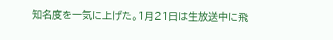知名度を一気に上げた。1月21日は生放送中に飛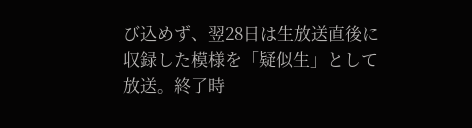び込めず、翌28日は生放送直後に収録した模様を「疑似生」として放送。終了時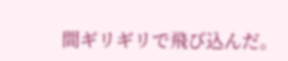間ギリギリで飛び込んだ。